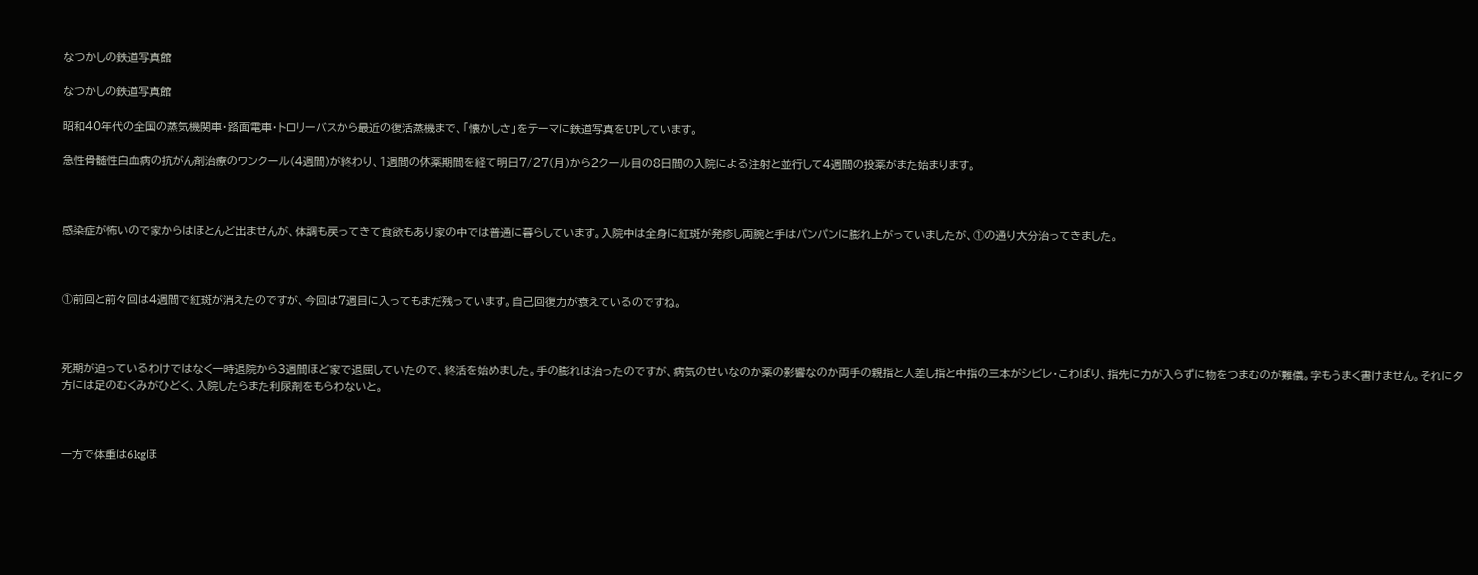なつかしの鉄道写真館

なつかしの鉄道写真館

昭和40年代の全国の蒸気機関車・路面電車・トロリーバスから最近の復活蒸機まで、「懐かしさ」をテーマに鉄道写真をUPしています。

急性骨髄性白血病の抗がん剤治療のワンクール(4週間)が終わり、1週間の休薬期間を経て明日7/27(月)から2クール目の8日間の入院による注射と並行して4週間の投薬がまた始まります。



感染症が怖いので家からはほとんど出ませんが、体調も戻ってきて食欲もあり家の中では普通に暮らしています。入院中は全身に紅斑が発疹し両腕と手はパンパンに膨れ上がっていましたが、①の通り大分治ってきました。



①前回と前々回は4週間で紅斑が消えたのですが、今回は7週目に入ってもまだ残っています。自己回復力が衰えているのですね。



死期が迫っているわけではなく一時退院から3週間ほど家で退屈していたので、終活を始めました。手の膨れは治ったのですが、病気のせいなのか薬の影響なのか両手の親指と人差し指と中指の三本がシビレ・こわばり、指先に力が入らずに物をつまむのが難儀。字もうまく書けません。それに夕方には足のむくみがひどく、入院したらまた利尿剤をもらわないと。



一方で体重は6kgほ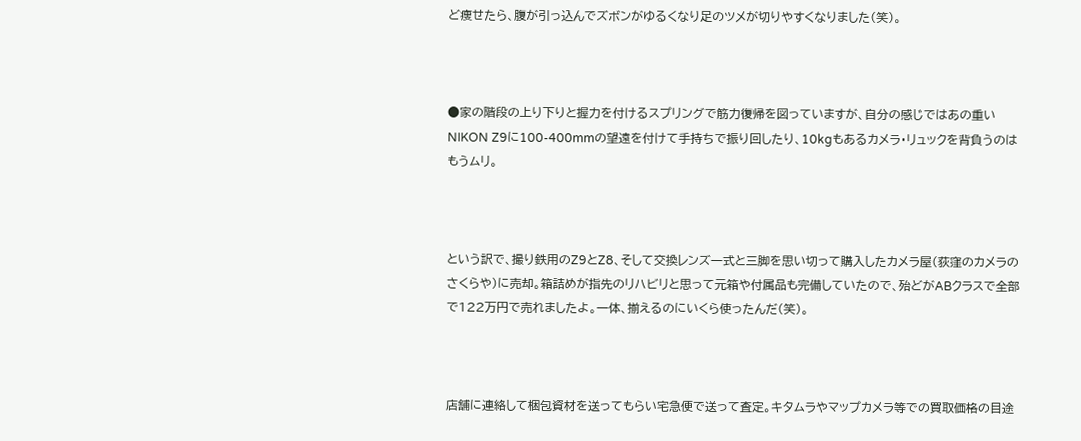ど痩せたら、腹が引っ込んでズボンがゆるくなり足のツメが切りやすくなりました(笑)。



●家の階段の上り下りと握力を付けるスプリングで筋力復帰を図っていますが、自分の感じではあの重いNIKON Z9に100-400mmの望遠を付けて手持ちで振り回したり、10kgもあるカメラ・リュックを背負うのはもうムリ。



という訳で、撮り鉄用のZ9とZ8、そして交換レンズ一式と三脚を思い切って購入したカメラ屋(荻窪のカメラのさくらや)に売却。箱詰めが指先のリハビリと思って元箱や付属品も完備していたので、殆どがABクラスで全部で122万円で売れましたよ。一体、揃えるのにいくら使ったんだ(笑)。



店舗に連絡して梱包資材を送ってもらい宅急便で送って査定。キタムラやマップカメラ等での買取価格の目途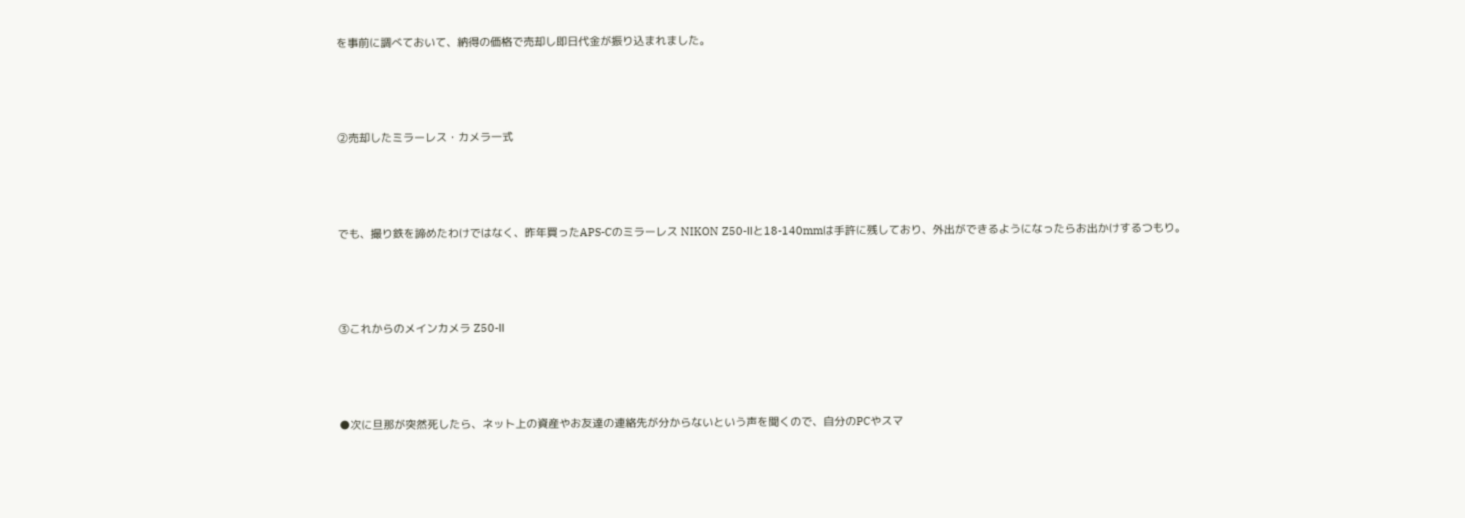を事前に調べておいて、納得の価格で売却し即日代金が振り込まれました。



②売却したミラーレス・カメラ一式



でも、撮り鉄を諦めたわけではなく、昨年買ったAPS-Cのミラーレス NIKON Z50-Ⅱと18-140mmは手許に残しており、外出ができるようになったらお出かけするつもり。



③これからのメインカメラ Z50-Ⅱ



●次に旦那が突然死したら、ネット上の資産やお友達の連絡先が分からないという声を聞くので、自分のPCやスマ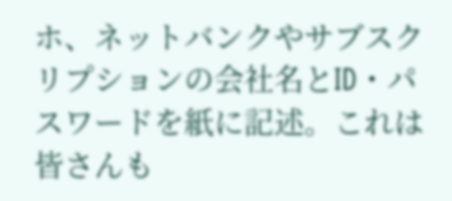ホ、ネットバンクやサブスクリプションの会社名とID・パスワードを紙に記述。これは皆さんも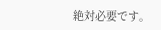絶対必要です。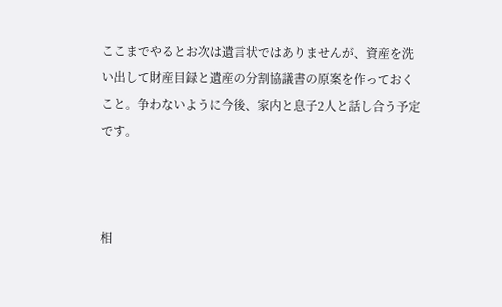ここまでやるとお次は遺言状ではありませんが、資産を洗い出して財産目録と遺産の分割協議書の原案を作っておくこと。争わないように今後、家内と息子2人と話し合う予定です。



相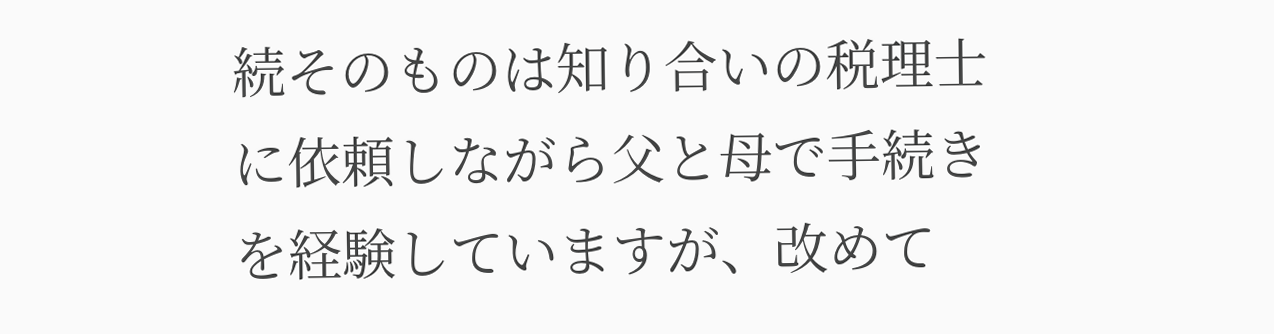続そのものは知り合いの税理士に依頼しながら父と母で手続きを経験していますが、改めて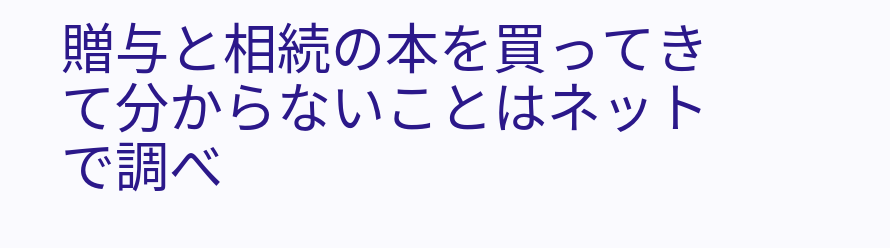贈与と相続の本を買ってきて分からないことはネットで調べ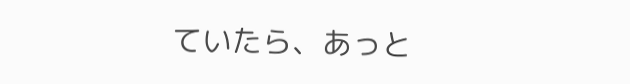ていたら、あっと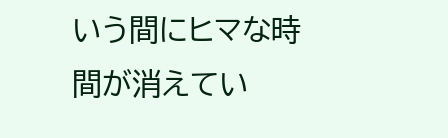いう間にヒマな時間が消えてい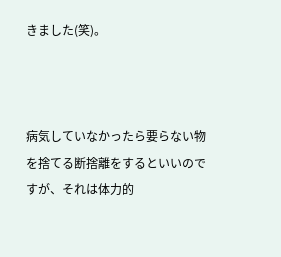きました(笑)。



病気していなかったら要らない物を捨てる断捨離をするといいのですが、それは体力的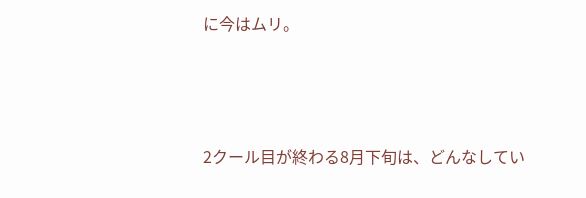に今はムリ。



2クール目が終わる8月下旬は、どんなしてい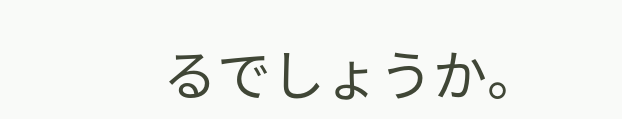るでしょうか。